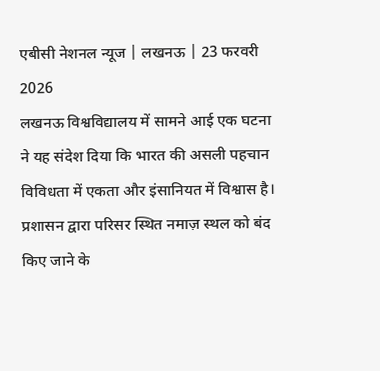एबीसी नेशनल न्यूज | लखनऊ | 23 फरवरी 2026
लखनऊ विश्वविद्यालय में सामने आई एक घटना ने यह संदेश दिया कि भारत की असली पहचान विविधता में एकता और इंसानियत में विश्वास है। प्रशासन द्वारा परिसर स्थित नमाज़ स्थल को बंद किए जाने के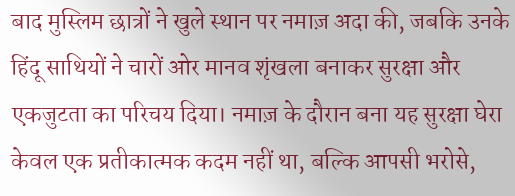बाद मुस्लिम छात्रों ने खुले स्थान पर नमाज़ अदा की, जबकि उनके हिंदू साथियों ने चारों ओर मानव शृंखला बनाकर सुरक्षा और एकजुटता का परिचय दिया। नमाज़ के दौरान बना यह सुरक्षा घेरा केवल एक प्रतीकात्मक कदम नहीं था, बल्कि आपसी भरोसे,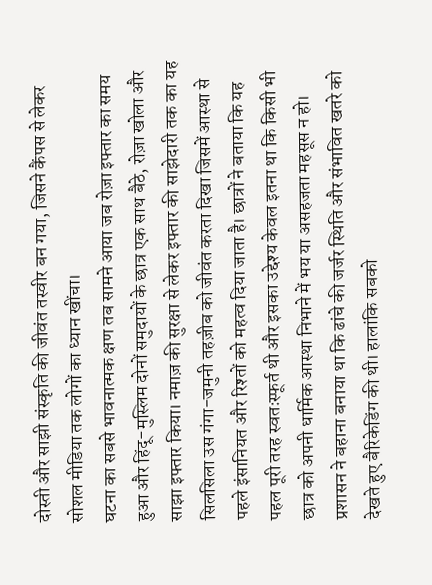दोस्ती और साझी संस्कृति की जीवंत तस्वीर बन गया, जिसने कैंपस से लेकर सोशल मीडिया तक लोगों का ध्यान खींचा।
घटना का सबसे भावनात्मक क्षण तब सामने आया जब रोज़ा इफ्तार का समय हुआ और हिंदू-मुस्लिम दोनों समुदायों के छात्र एक साथ बैठे, रोज़ा खोला और साझा इफ्तार किया। नमाज़ की सुरक्षा से लेकर इफ्तार की साझेदारी तक का यह सिलसिला उस गंगा-जमुनी तहज़ीब को जीवंत करता दिखा जिसमें आस्था से पहले इंसानियत और रिश्तों को महत्व दिया जाता है। छात्रों ने बताया कि यह पहल पूरी तरह स्वतःस्फूर्त थी और इसका उद्देश्य केवल इतना था कि किसी भी छात्र को अपनी धार्मिक आस्था निभाने में भय या असहजता महसूस न हो।
प्रशासन ने बहाना बनाया था कि ढांचे की जर्जर स्थिति और संभावित खतरे को देखते हुए बैरिकेडिंग की थी। हालांकि सबको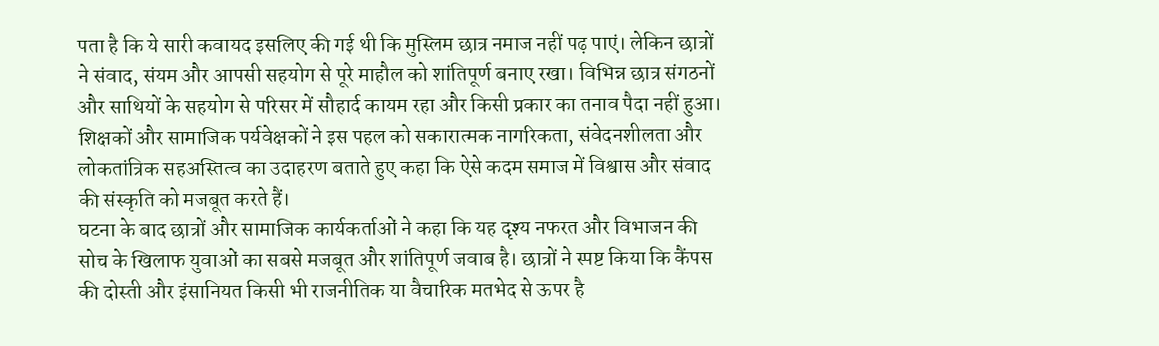पता है कि ये सारी कवायद इसलिए की गई थी कि मुस्लिम छात्र नमाज नहीं पढ़ पाएं। लेकिन छात्रों ने संवाद, संयम और आपसी सहयोग से पूरे माहौल को शांतिपूर्ण बनाए रखा। विभिन्न छात्र संगठनों और साथियों के सहयोग से परिसर में सौहार्द कायम रहा और किसी प्रकार का तनाव पैदा नहीं हुआ। शिक्षकों और सामाजिक पर्यवेक्षकों ने इस पहल को सकारात्मक नागरिकता, संवेदनशीलता और लोकतांत्रिक सहअस्तित्व का उदाहरण बताते हुए कहा कि ऐसे कदम समाज में विश्वास और संवाद की संस्कृति को मजबूत करते हैं।
घटना के बाद छात्रों और सामाजिक कार्यकर्ताओं ने कहा कि यह दृश्य नफरत और विभाजन की सोच के खिलाफ युवाओं का सबसे मजबूत और शांतिपूर्ण जवाब है। छात्रों ने स्पष्ट किया कि कैंपस की दोस्ती और इंसानियत किसी भी राजनीतिक या वैचारिक मतभेद से ऊपर है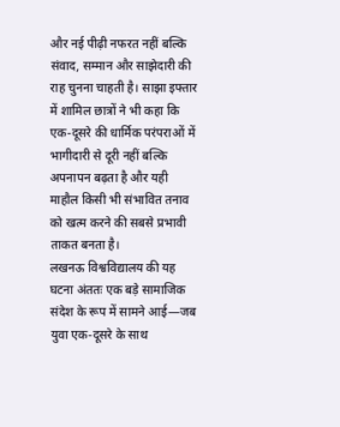और नई पीढ़ी नफरत नहीं बल्कि संवाद, सम्मान और साझेदारी की राह चुनना चाहती है। साझा इफ्तार में शामिल छात्रों ने भी कहा कि एक-दूसरे की धार्मिक परंपराओं में भागीदारी से दूरी नहीं बल्कि अपनापन बढ़ता है और यही माहौल किसी भी संभावित तनाव को खत्म करने की सबसे प्रभावी ताकत बनता है।
लखनऊ विश्वविद्यालय की यह घटना अंततः एक बड़े सामाजिक संदेश के रूप में सामने आई—जब युवा एक-दूसरे के साथ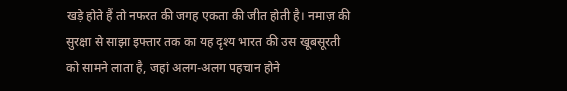खड़े होते हैं तो नफरत की जगह एकता की जीत होती है। नमाज़ की सुरक्षा से साझा इफ्तार तक का यह दृश्य भारत की उस खूबसूरती को सामने लाता है, जहां अलग-अलग पहचान होने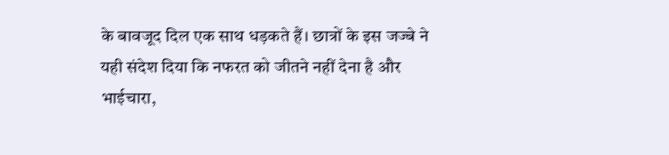के बावजूद दिल एक साथ धड़कते हैं। छात्रों के इस जज्बे ने यही संदेश दिया कि नफरत को जीतने नहीं देना है और भाईचारा,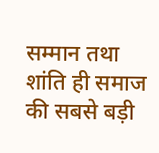सम्मान तथा शांति ही समाज की सबसे बड़ी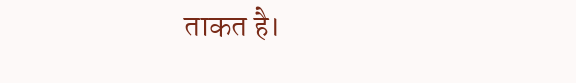ताकत है।